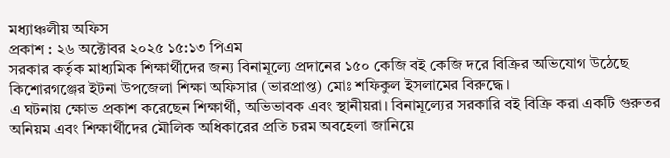মধ্যাঞ্চলীয় অফিস
প্রকাশ : ২৬ অক্টোবর ২০২৫ ১৫:১৩ পিএম
সরকার কর্তৃক মাধ্যমিক শিক্ষার্থীদের জন্য বিনামূল্যে প্রদানের ১৫০ কেজি বই কেজি দরে বিক্রির অভিযোগ উঠেছে কিশোরগঞ্জের ইটনা উপজেলা শিক্ষা অফিসার (ভারপ্রাপ্ত) মোঃ শফিকুল ইসলামের বিরুদ্ধে।
এ ঘটনায় ক্ষোভ প্রকাশ করেছেন শিক্ষার্থী, অভিভাবক এবং স্থানীয়রা। বিনামূল্যের সরকারি বই বিক্রি করা একটি গুরুতর অনিয়ম এবং শিক্ষার্থীদের মৌলিক অধিকারের প্রতি চরম অবহেলা জানিয়ে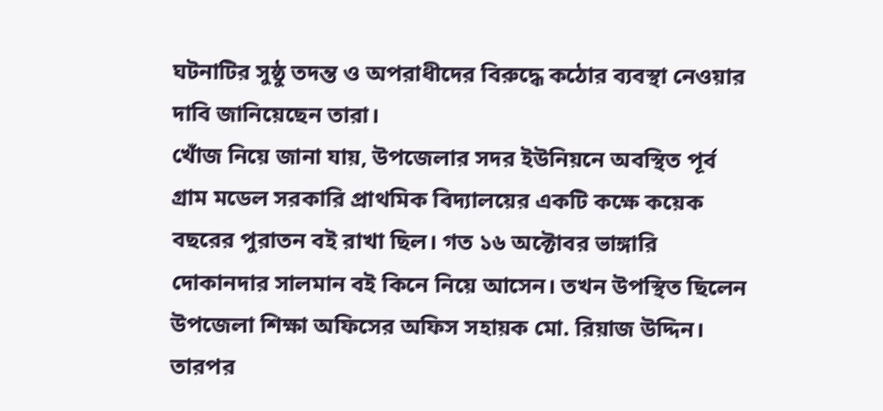ঘটনাটির সুষ্ঠু তদন্ত ও অপরাধীদের বিরুদ্ধে কঠোর ব্যবস্থা নেওয়ার দাবি জানিয়েছেন তারা।
খোঁজ নিয়ে জানা যায়, উপজেলার সদর ইউনিয়নে অবস্থিত পূর্ব গ্ৰাম মডেল সরকারি প্রাথমিক বিদ্যালয়ের একটি কক্ষে কয়েক বছরের পুরাতন বই রাখা ছিল। গত ১৬ অক্টোবর ভাঙ্গারি দোকানদার সালমান বই কিনে নিয়ে আসেন। তখন উপস্থিত ছিলেন উপজেলা শিক্ষা অফিসের অফিস সহায়ক মো. রিয়াজ উদ্দিন। তারপর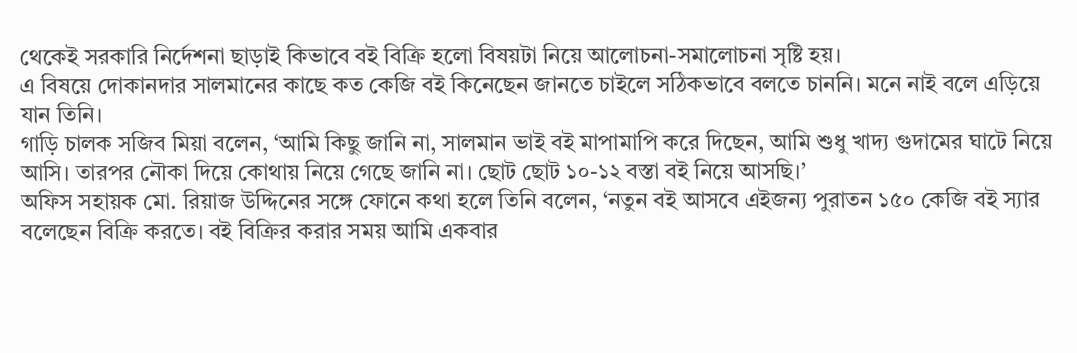থেকেই সরকারি নির্দেশনা ছাড়াই কিভাবে বই বিক্রি হলো বিষয়টা নিয়ে আলোচনা-সমালোচনা সৃষ্টি হয়।
এ বিষয়ে দোকানদার সালমানের কাছে কত কেজি বই কিনেছেন জানতে চাইলে সঠিকভাবে বলতে চাননি। মনে নাই বলে এড়িয়ে যান তিনি।
গাড়ি চালক সজিব মিয়া বলেন, ‘আমি কিছু জানি না, সালমান ভাই বই মাপামাপি করে দিছেন, আমি শুধু খাদ্য গুদামের ঘাটে নিয়ে আসি। তারপর নৌকা দিয়ে কোথায় নিয়ে গেছে জানি না। ছোট ছোট ১০-১২ বস্তা বই নিয়ে আসছি।’
অফিস সহায়ক মো. রিয়াজ উদ্দিনের সঙ্গে ফোনে কথা হলে তিনি বলেন, ‘নতুন বই আসবে এইজন্য পুরাতন ১৫০ কেজি বই স্যার বলেছেন বিক্রি করতে। বই বিক্রির করার সময় আমি একবার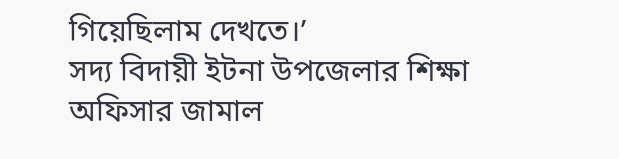গিয়েছিলাম দেখতে।’
সদ্য বিদায়ী ইটনা উপজেলার শিক্ষা অফিসার জামাল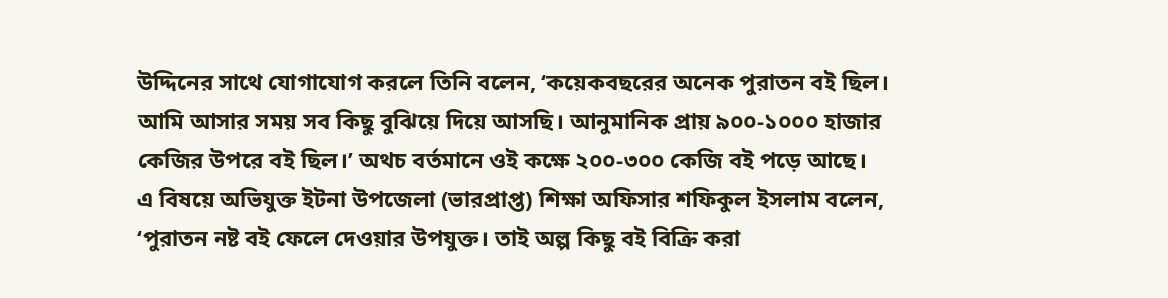উদ্দিনের সাথে যোগাযোগ করলে তিনি বলেন, ‘কয়েকবছরের অনেক পুরাতন বই ছিল। আমি আসার সময় সব কিছু বুঝিয়ে দিয়ে আসছি। আনুমানিক প্রায় ৯০০-১০০০ হাজার কেজির উপরে বই ছিল।’ অথচ বর্তমানে ওই কক্ষে ২০০-৩০০ কেজি বই পড়ে আছে।
এ বিষয়ে অভিযুক্ত ইটনা উপজেলা (ভারপ্রাপ্ত) শিক্ষা অফিসার শফিকুল ইসলাম বলেন, ‘পুরাতন নষ্ট বই ফেলে দেওয়ার উপযুক্ত। তাই অল্প কিছু বই বিক্রি করা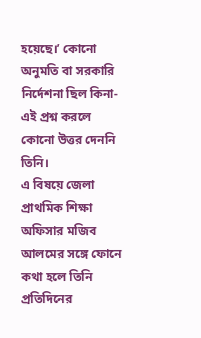হয়েছে।’ কোনো অনুমতি বা সরকারি নির্দেশনা ছিল কিনা- এই প্রশ্ন করলে কোনো উত্তর দেননি তিনি।
এ বিষয়ে জেলা প্রাথমিক শিক্ষা অফিসার মজিব আলমের সঙ্গে ফোনে কথা হলে তিনি প্রতিদিনের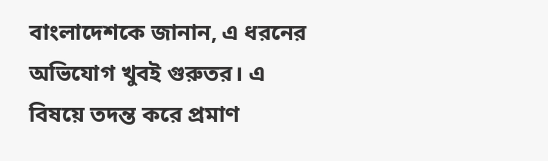বাংলাদেশকে জানান, এ ধরনের অভিযোগ খুবই গুরুতর। এ বিষয়ে তদন্ত করে প্রমাণ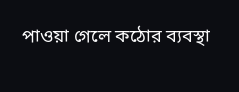পাওয়া গেলে কঠোর ব্যবস্থা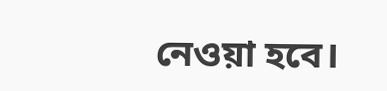নেওয়া হবে।